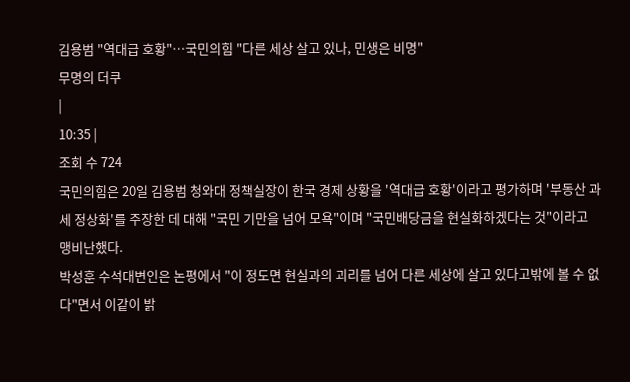김용범 "역대급 호황"…국민의힘 "다른 세상 살고 있나, 민생은 비명"
무명의 더쿠
|
10:35 |
조회 수 724
국민의힘은 20일 김용범 청와대 정책실장이 한국 경제 상황을 '역대급 호황'이라고 평가하며 '부동산 과세 정상화'를 주장한 데 대해 "국민 기만을 넘어 모욕"이며 "국민배당금을 현실화하겠다는 것"이라고 맹비난했다.
박성훈 수석대변인은 논평에서 "이 정도면 현실과의 괴리를 넘어 다른 세상에 살고 있다고밖에 볼 수 없다"면서 이같이 밝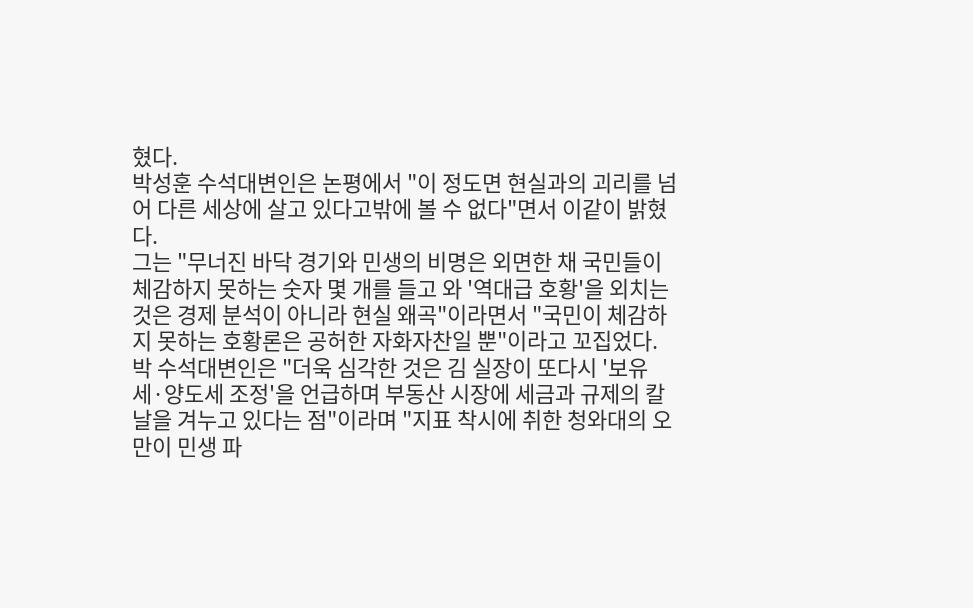혔다.
박성훈 수석대변인은 논평에서 "이 정도면 현실과의 괴리를 넘어 다른 세상에 살고 있다고밖에 볼 수 없다"면서 이같이 밝혔다.
그는 "무너진 바닥 경기와 민생의 비명은 외면한 채 국민들이 체감하지 못하는 숫자 몇 개를 들고 와 '역대급 호황'을 외치는 것은 경제 분석이 아니라 현실 왜곡"이라면서 "국민이 체감하지 못하는 호황론은 공허한 자화자찬일 뿐"이라고 꼬집었다.
박 수석대변인은 "더욱 심각한 것은 김 실장이 또다시 '보유세·양도세 조정'을 언급하며 부동산 시장에 세금과 규제의 칼날을 겨누고 있다는 점"이라며 "지표 착시에 취한 청와대의 오만이 민생 파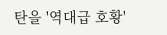탄을 '역대급 호황'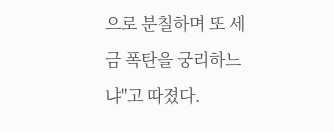으로 분칠하며 또 세금 폭탄을 궁리하느냐"고 따졌다.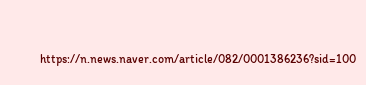https://n.news.naver.com/article/082/0001386236?sid=100